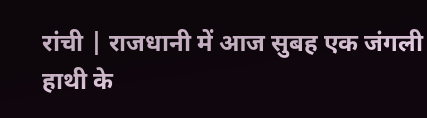रांची | राजधानी में आज सुबह एक जंगली हाथी के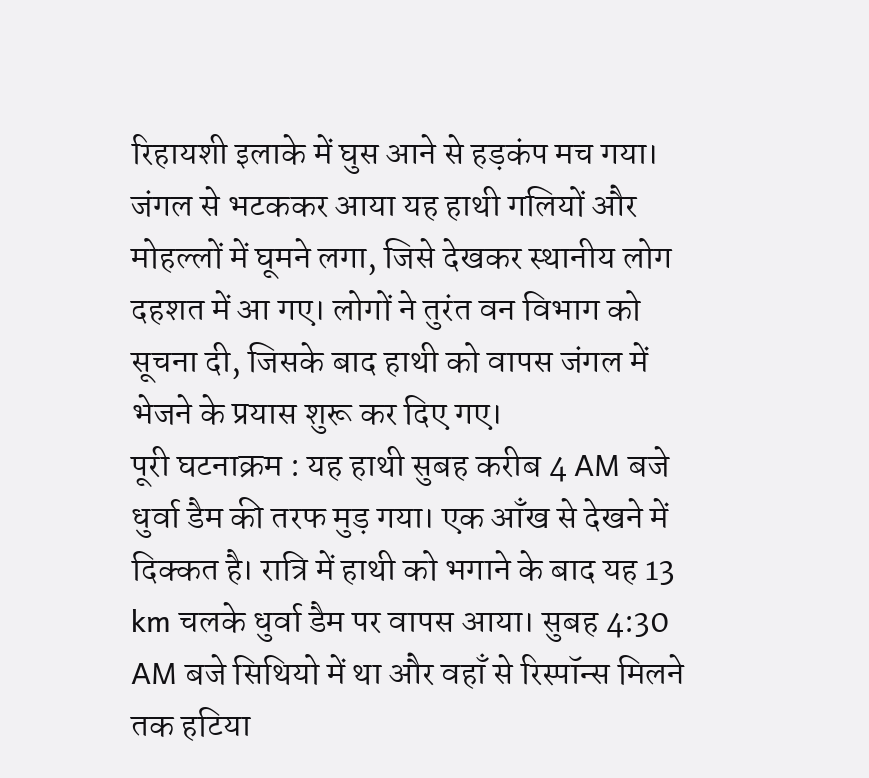रिहायशी इलाके में घुस आने से हड़कंप मच गया। जंगल से भटककर आया यह हाथी गलियों और मोहल्लों में घूमने लगा, जिसे देखकर स्थानीय लोग दहशत में आ गए। लोगों ने तुरंत वन विभाग को सूचना दी, जिसके बाद हाथी को वापस जंगल में भेजने के प्रयास शुरू कर दिए गए।
पूरी घटनाक्रम : यह हाथी सुबह करीब 4 AM बजे धुर्वा डैम की तरफ मुड़ गया। एक आँख से देखने में दिक्कत है। रात्रि में हाथी को भगाने के बाद यह 13 km चलके धुर्वा डैम पर वापस आया। सुबह 4:30 AM बजे सिथियो में था और वहाँ से रिस्पॉन्स मिलने तक हटिया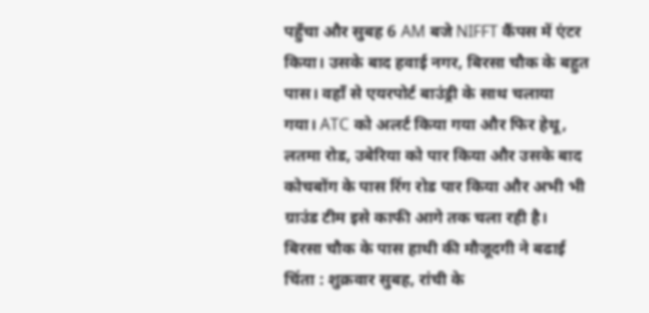पहुँचा और सुबह 6 AM बजे NIFFT कैंपस में एंटर किया। उसके बाद हवाई नगर, बिरसा चौक के बहुत पास। वहाँ से एयरपोर्ट बाउंड्री के साथ चलाया गया। ATC को अलर्ट किया गया और फिर हेथू, लतमा रोड, उबेरिया को पार किया और उसके बाद कोचबोंग के पास रिंग रोड पार किया और अभी भी ग्राउंड टीम इसे काफी आगे तक चला रही है।
बिरसा चौक के पास हाथी की मौजूदगी ने बढाई चिंता : शुक्रवार सुबह, रांची के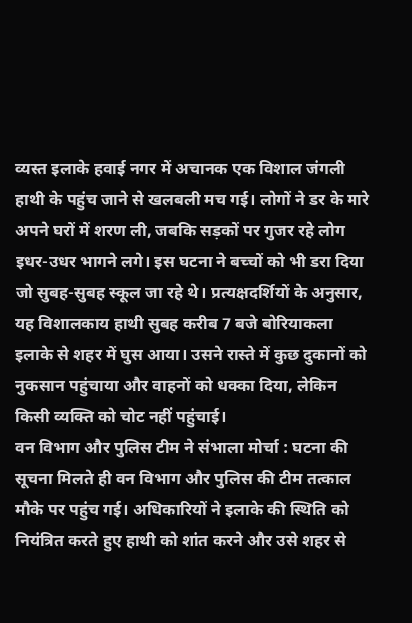व्यस्त इलाके हवाई नगर में अचानक एक विशाल जंगली हाथी के पहुंच जाने से खलबली मच गई। लोगों ने डर के मारे अपने घरों में शरण ली, जबकि सड़कों पर गुजर रहे लोग इधर-उधर भागने लगे। इस घटना ने बच्चों को भी डरा दिया जो सुबह-सुबह स्कूल जा रहे थे। प्रत्यक्षदर्शियों के अनुसार, यह विशालकाय हाथी सुबह करीब 7 बजे बोरियाकला इलाके से शहर में घुस आया। उसने रास्ते में कुछ दुकानों को नुकसान पहुंचाया और वाहनों को धक्का दिया, लेकिन किसी व्यक्ति को चोट नहीं पहुंचाई।
वन विभाग और पुलिस टीम ने संभाला मोर्चा : घटना की सूचना मिलते ही वन विभाग और पुलिस की टीम तत्काल मौके पर पहुंच गई। अधिकारियों ने इलाके की स्थिति को नियंत्रित करते हुए हाथी को शांत करने और उसे शहर से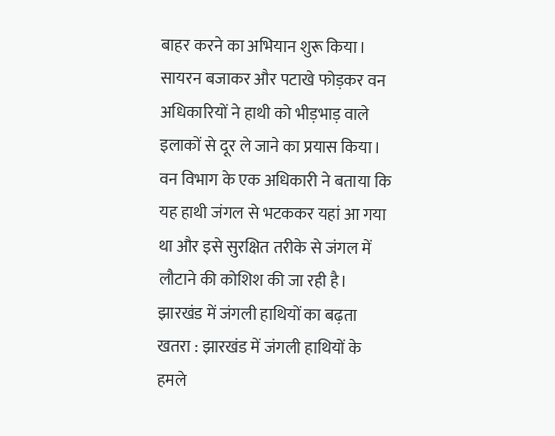बाहर करने का अभियान शुरू किया। सायरन बजाकर और पटाखे फोड़कर वन अधिकारियों ने हाथी को भीड़भाड़ वाले इलाकों से दूर ले जाने का प्रयास किया। वन विभाग के एक अधिकारी ने बताया कि यह हाथी जंगल से भटककर यहां आ गया था और इसे सुरक्षित तरीके से जंगल में लौटाने की कोशिश की जा रही है।
झारखंड में जंगली हाथियों का बढ़ता खतरा : झारखंड में जंगली हाथियों के हमले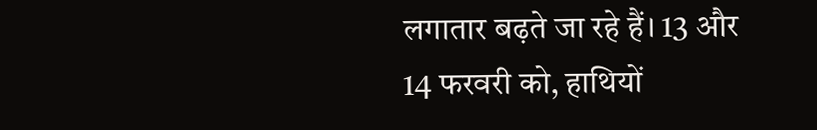लगातार बढ़ते जा रहे हैं। 13 और 14 फरवरी को, हाथियों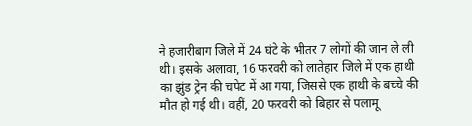ने हजारीबाग जिले में 24 घंटे के भीतर 7 लोगों की जान ले ली थी। इसके अलावा, 16 फरवरी को लातेहार जिले में एक हाथी का झुंड ट्रेन की चपेट में आ गया, जिससे एक हाथी के बच्चे की मौत हो गई थी। वहीं, 20 फरवरी को बिहार से पलामू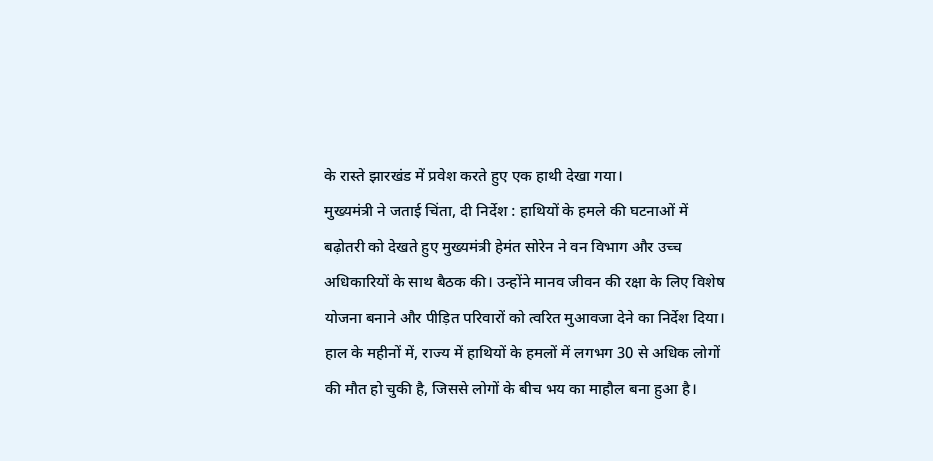के रास्ते झारखंड में प्रवेश करते हुए एक हाथी देखा गया।
मुख्यमंत्री ने जताई चिंता, दी निर्देश : हाथियों के हमले की घटनाओं में बढ़ोतरी को देखते हुए मुख्यमंत्री हेमंत सोरेन ने वन विभाग और उच्च अधिकारियों के साथ बैठक की। उन्होंने मानव जीवन की रक्षा के लिए विशेष योजना बनाने और पीड़ित परिवारों को त्वरित मुआवजा देने का निर्देश दिया। हाल के महीनों में, राज्य में हाथियों के हमलों में लगभग 30 से अधिक लोगों की मौत हो चुकी है, जिससे लोगों के बीच भय का माहौल बना हुआ है।